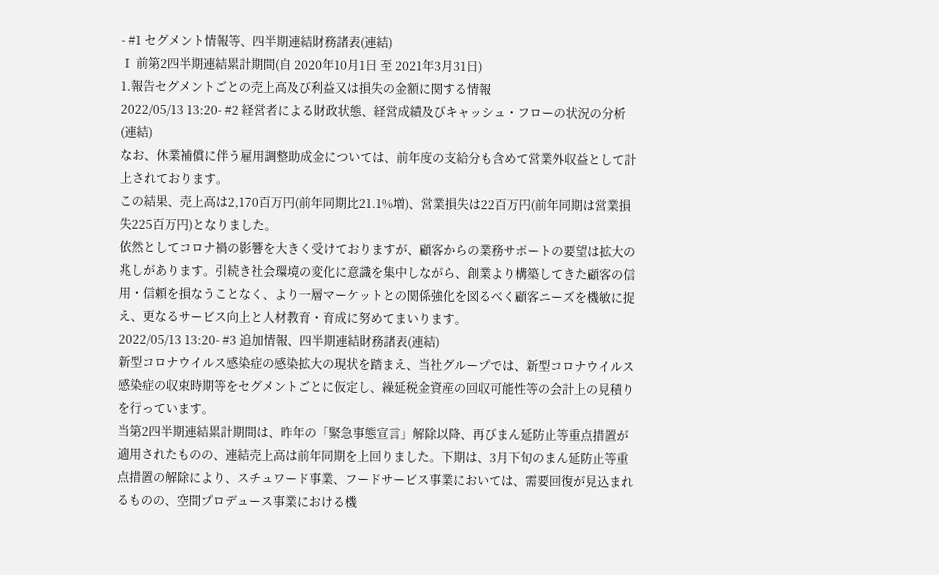- #1 セグメント情報等、四半期連結財務諸表(連結)
Ⅰ 前第2四半期連結累計期間(自 2020年10月1日 至 2021年3月31日)
1.報告セグメントごとの売上高及び利益又は損失の金額に関する情報
2022/05/13 13:20- #2 経営者による財政状態、経営成績及びキャッシュ・フローの状況の分析(連結)
なお、休業補償に伴う雇用調整助成金については、前年度の支給分も含めて営業外収益として計上されております。
この結果、売上高は2,170百万円(前年同期比21.1%増)、営業損失は22百万円(前年同期は営業損失225百万円)となりました。
依然としてコロナ禍の影響を大きく受けておりますが、顧客からの業務サポートの要望は拡大の兆しがあります。引続き社会環境の変化に意識を集中しながら、創業より構築してきた顧客の信用・信頼を損なうことなく、より一層マーケットとの関係強化を図るべく顧客ニーズを機敏に捉え、更なるサービス向上と人材教育・育成に努めてまいります。
2022/05/13 13:20- #3 追加情報、四半期連結財務諸表(連結)
新型コロナウイルス感染症の感染拡大の現状を踏まえ、当社グループでは、新型コロナウイルス感染症の収束時期等をセグメントごとに仮定し、繰延税金資産の回収可能性等の会計上の見積りを行っています。
当第2四半期連結累計期間は、昨年の「緊急事態宣言」解除以降、再びまん延防止等重点措置が適用されたものの、連結売上高は前年同期を上回りました。下期は、3月下旬のまん延防止等重点措置の解除により、スチュワード事業、フードサービス事業においては、需要回復が見込まれるものの、空間プロデュース事業における機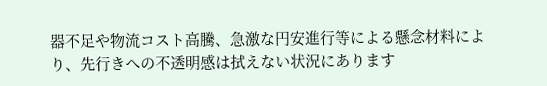器不足や物流コスト高騰、急激な円安進行等による懸念材料により、先行きへの不透明感は拭えない状況にあります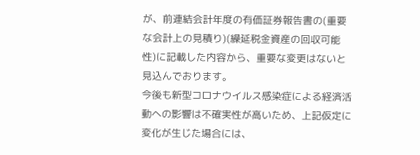が、前連結会計年度の有価証券報告書の(重要な会計上の見積り)(繰延税金資産の回収可能性)に記載した内容から、重要な変更はないと見込んでおります。
今後も新型コロナウイルス感染症による経済活動への影響は不確実性が高いため、上記仮定に変化が生じた場合には、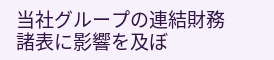当社グループの連結財務諸表に影響を及ぼ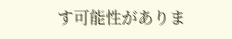す可能性がありま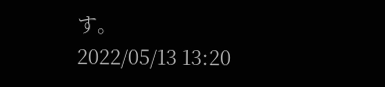す。
2022/05/13 13:20